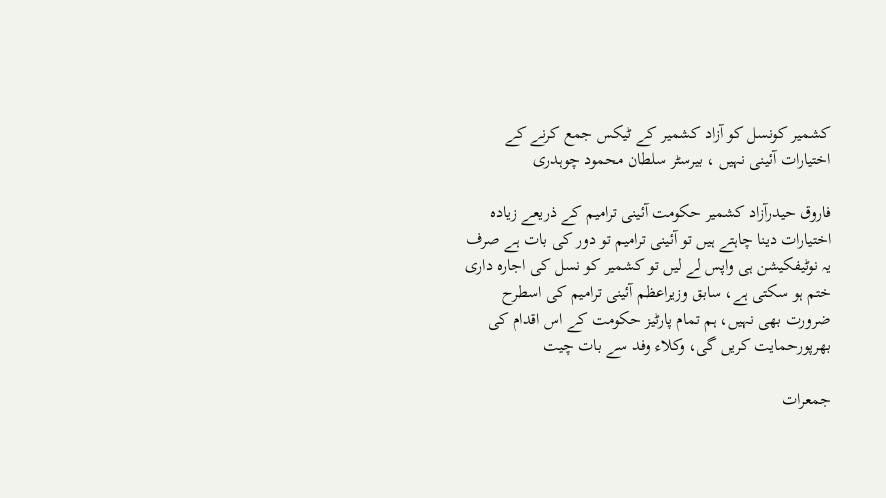کشمیر کونسل کو آزاد کشمیر کے ٹیکس جمع کرنے کے اختیارات آئینی نہیں ، بیرسٹر سلطان محمود چوہدری

فاروق حیدرآزاد کشمیر حکومت آئینی ترامیم کے ذریعے زیادہ اختیارات دینا چاہتے ہیں تو آئینی ترامیم تو دور کی بات ہے صرف یہ نوٹیفکیشن ہی واپس لے لیں تو کشمیر کو نسل کی اجارہ داری ختم ہو سکتی ہے، سابق وزیراعظم آئینی ترامیم کی اسطرح ضرورت بھی نہیں، ہم تمام پارٹیز حکومت کے اس اقدام کی بھرپورحمایت کریں گی، وکلاء وفد سے بات چیت

جمعرات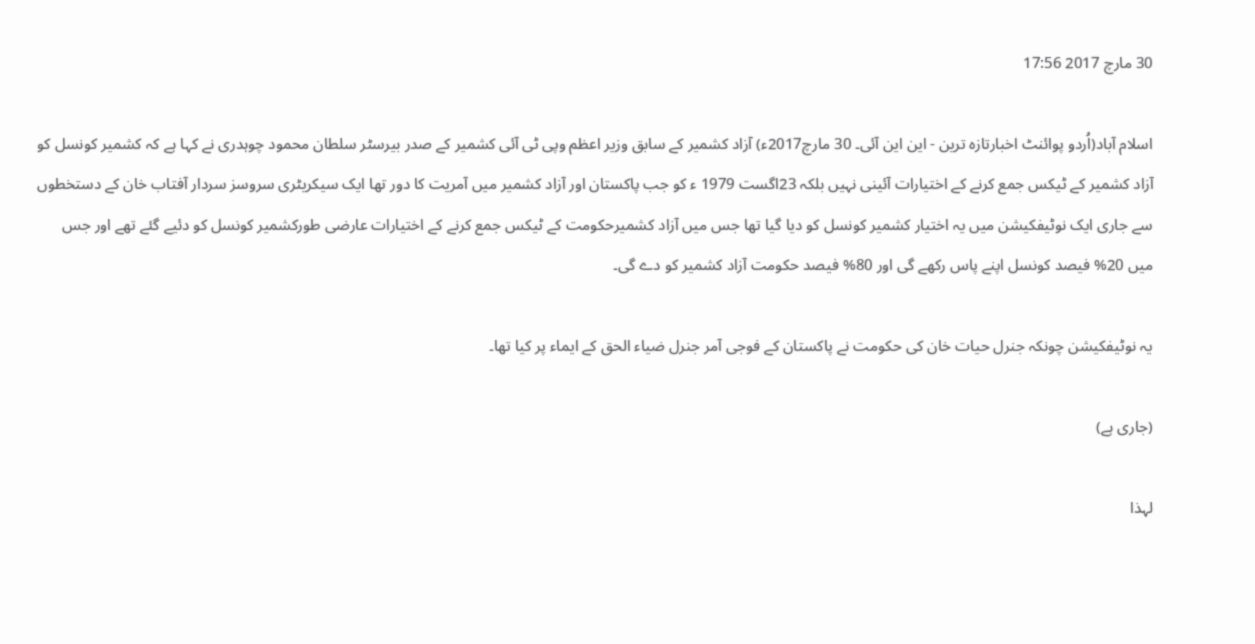30 مارچ 2017 17:56

اسلام آباد(اُردو پوائنٹ اخبارتازہ ترین - این این آئی۔ 30 مارچ2017ء) آزاد کشمیر کے سابق وزیر اعظم وپی ٹی آئی کشمیر کے صدر بیرسٹر سلطان محمود چوہدری نے کہا ہے کہ کشمیر کونسل کو آزاد کشمیر کے ٹیکس جمع کرنے کے اختیارات آئینی نہیں بلکہ 23اگست 1979 ء کو جب پاکستان اور آزاد کشمیر میں آمریت کا دور تھا ایک سیکریٹری سروسز سردار آفتاب خان کے دستخطوں سے جاری ایک نوٹیفکیشن میں یہ اختیار کشمیر کونسل کو دیا گیا تھا جس میں آزاد کشمیرحکومت کے ٹیکس جمع کرنے کے اختیارات عارضی طورکشمیر کونسل کو دئیے گئے تھے اور جس میں 20% فیصد کونسل اپنے پاس رکھے گی اور 80% فیصد حکومت آزاد کشمیر کو دے گی۔

یہ نوٹیفکیشن چونکہ جنرل حیات خان کی حکومت نے پاکستان کے فوجی آمر جنرل ضیاء الحق کے ایماء پر کیا تھا۔

(جاری ہے)

لہذا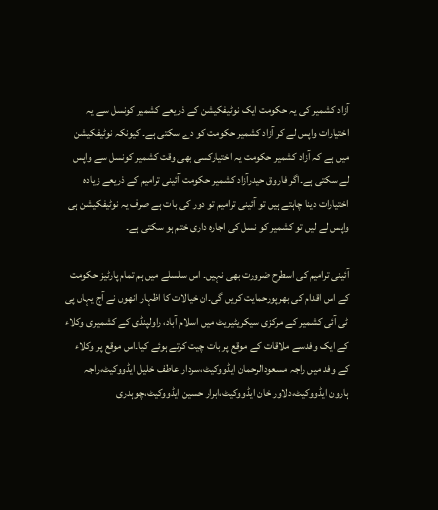آزاد کشمیر کی یہ حکومت ایک نوٹیفکیشن کے ذریعے کشمیر کونسل سے یہ اختیارات واپس لے کر آزاد کشمیر حکومت کو دے سکتی ہے۔ کیونکہ نوٹیفکیشن میں ہے کہ آزاد کشمیر حکومت یہ اختیارکسی بھی وقت کشمیر کونسل سے واپس لے سکتی ہے۔اگر فاروق حیدرآزاد کشمیر حکومت آئینی ترامیم کے ذریعے زیادہ اختیارات دینا چاہتے ہیں تو آئینی ترامیم تو دور کی بات ہے صرف یہ نوٹیفکیشن ہی واپس لے لیں تو کشمیر کو نسل کی اجارہ داری ختم ہو سکتی ہے۔

آئینی ترامیم کی اسطرح ضرورت بھی نہیں۔ اس سلسلے میں ہم تمام پارٹیز حکومت کے اس اقدام کی بھرپورحمایت کریں گی۔ان خیالات کا اظہار انھوں نے آج یہاں پی ٹی آئی کشمیر کے مرکزی سیکریٹیریٹ میں اسلام آباد، راولپنڈی کے کشمیری وکلاء کے ایک وفدسے ملاقات کے موقع پر بات چیت کرتے ہوئے کیا۔اس موقع پر وکلاء کے وفد میں راجہ مسعودالرحمان ایڈووکیٹ،سردار عاطف خلیل ایڈووکیٹ،راجہ ہارون ایڈووکیٹ،دلاور خان ایڈووکیٹ،ابرار حسین ایڈووکیٹ،چوہدری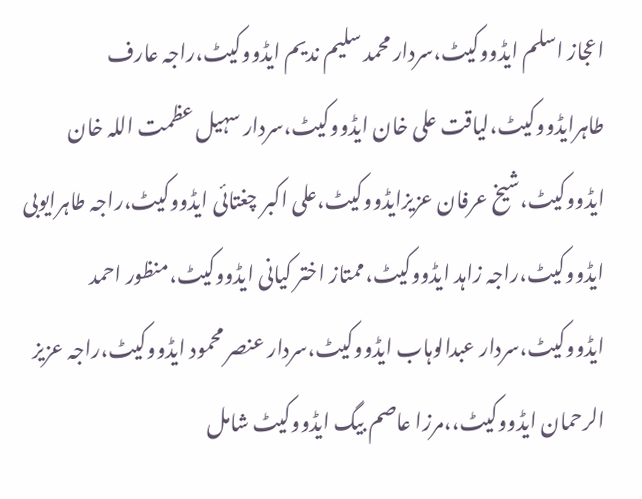اعجاز اسلم ایڈووکیٹ،سردار محمد سلیم ندیم ایڈووکیٹ،راجہ عارف طاہرایڈووکیٹ،لیاقت علی خان ایڈووکیٹ،سردار سہیل عظمت اللہ خان ایڈووکیٹ،شیخ عرفان عزیزایڈووکیٹ،علی اکبر چغتائی ایڈووکیٹ،راجہ طاہرایوبی ایڈووکیٹ،راجہ زاہد ایڈووکیٹ،ممتاز اختر کیانی ایڈووکیٹ،منظور احمد ایڈووکیٹ،سردار عبدالوہاب ایڈووکیٹ،سردار عنصر محمود ایڈووکیٹ،راجہ عزیز الرحمان ایڈووکیٹ،،مرزا عاصم بیگ ایڈووکیٹ شامل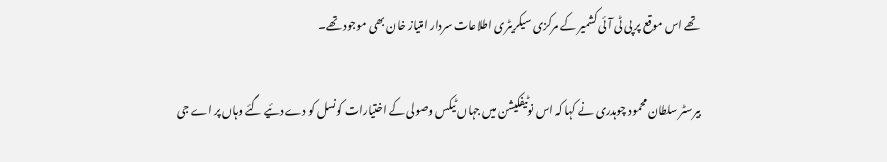تھے اس موقع پر پی ٹی آئی کشمیر کے مرکزی سیکریٹری اطلاعات سردار امتیاز خان بھی موجود تھے۔

بیرسٹر سلطان محمود چوہدری نے کہا کہ اس نوٹیفکیشن میں جہاں ٹیکس وصولی کے اختیارات کونسل کو دے دئیے گئے وہاں پر اے جی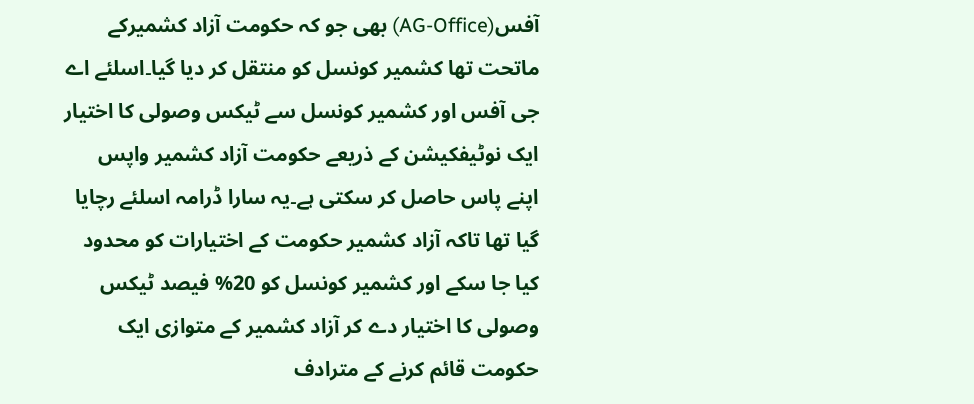آفس(AG-Office) بھی جو کہ حکومت آزاد کشمیرکے ماتحت تھا کشمیر کونسل کو منتقل کر دیا گیا۔اسلئے اے جی آفس اور کشمیر کونسل سے ٹیکس وصولی کا اختیار ایک نوٹیفکیشن کے ذریعے حکومت آزاد کشمیر واپس اپنے پاس حاصل کر سکتی ہے۔یہ سارا ڈرامہ اسلئے رچایا گیا تھا تاکہ آزاد کشمیر حکومت کے اختیارات کو محدود کیا جا سکے اور کشمیر کونسل کو 20% فیصد ٹیکس وصولی کا اختیار دے کر آزاد کشمیر کے متوازی ایک حکومت قائم کرنے کے مترادف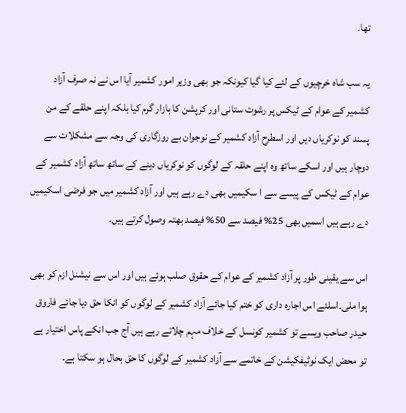تھا۔

یہ سب شاہ خرچیوں کے لئے کیا گیا کیونکہ جو بھی وزیر امور کشمیر آیا اس نے نہ صرف آزاد کشمیر کے عوام کے ٹیکس پر رشوت ستانی اور کرپشن کا بازار گرم کیا بلکہ اپنے حلقے کے من پسند کو نوکریاں دیں اور اسطرح آزاد کشمیر کے نوجوان بے روزگاری کی وجہ سے مشکلات سے دوچار ہیں اور اسکے ساتھ وہ اپنے حلقہ کے لوگوں کو نوکریاں دینے کے ساتھ ساتھ آزاد کشمیر کے عوام کے ٹیکس کے پیسے سے ا سکیمیں بھی دے رہے ہیں اور آزاد کشمیر میں جو فرضی اسکیمیں دے رہے ہیں اسمیں بھی 25% فیصد سے 50% فیصد بھتہ وصول کرتے ہیں۔

اس سے یقینی طور پر آزاد کشمیر کے عوام کے حقوق صلب ہوئے ہیں اور اس سے نیشنل ازم کو بھی ہوا ملی۔اسلئے اس اجارہ داری کو ختم کیا جائے آزاد کشمیر کے لوگوں کو انکا حق دیا جائے فاروق حیدر صاحب ویسے تو کشمیر کونسل کے خلاف مہم چلاتے رہے ہیں آج جب انکے پاس اختیار ہے تو محض ایک نوٹیفکیشن کے خاتمے سے آزاد کشمیر کے لوگوں کا حق بحال ہو سکتا ہے۔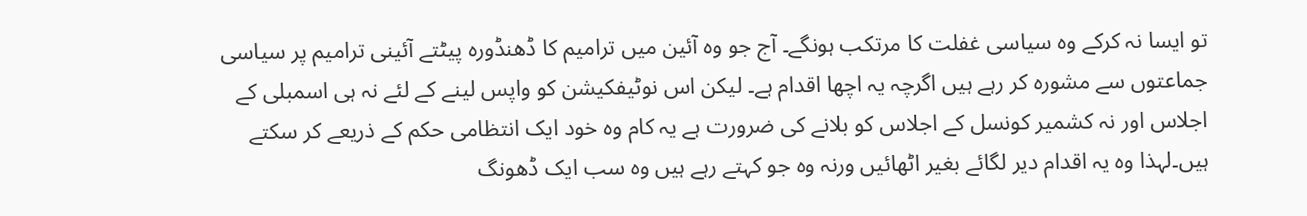تو ایسا نہ کرکے وہ سیاسی غفلت کا مرتکب ہونگے۔ آج جو وہ آئین میں ترامیم کا ڈھنڈورہ پیٹتے آئینی ترامیم پر سیاسی جماعتوں سے مشورہ کر رہے ہیں اگرچہ یہ اچھا اقدام ہے۔ لیکن اس نوٹیفکیشن کو واپس لینے کے لئے نہ ہی اسمبلی کے اجلاس اور نہ کشمیر کونسل کے اجلاس کو بلانے کی ضرورت ہے یہ کام وہ خود ایک انتظامی حکم کے ذریعے کر سکتے ہیں۔لہذا وہ یہ اقدام دیر لگائے بغیر اٹھائیں ورنہ وہ جو کہتے رہے ہیں وہ سب ایک ڈھونگ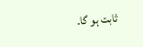ثابت ہو گا۔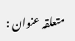متعلقہ عنوان :